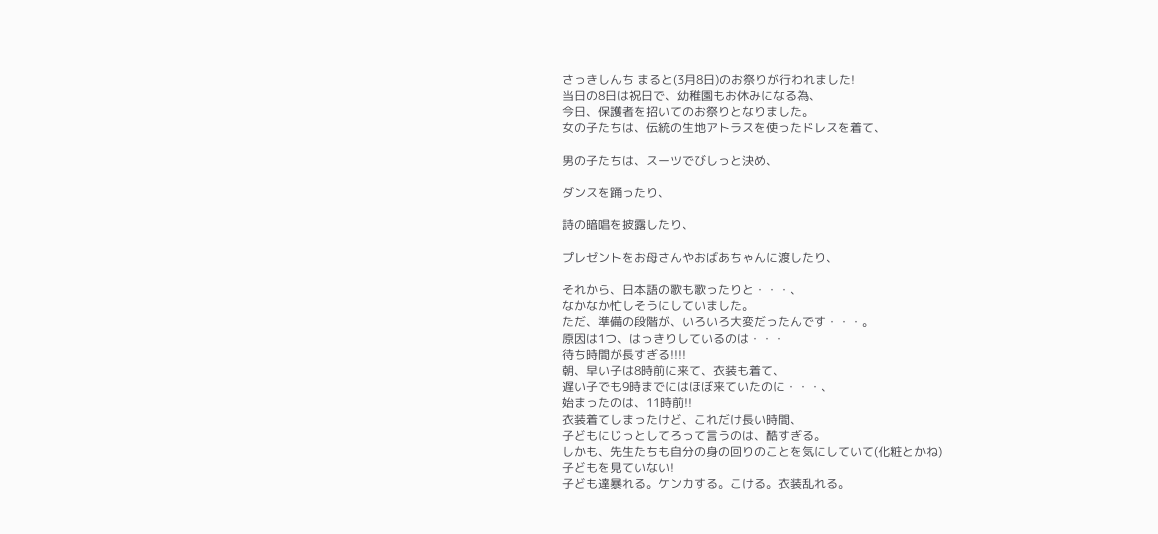さっきしんち まると(3月8日)のお祭りが行われました!
当日の8日は祝日で、幼稚園もお休みになる為、
今日、保護者を招いてのお祭りとなりました。
女の子たちは、伝統の生地アトラスを使ったドレスを着て、

男の子たちは、スーツでびしっと決め、

ダンスを踊ったり、

詩の暗唱を披露したり、

プレゼントをお母さんやおばあちゃんに渡したり、

それから、日本語の歌も歌ったりと・・・、
なかなか忙しそうにしていました。
ただ、準備の段階が、いろいろ大変だったんです・・・。
原因は1つ、はっきりしているのは・・・
待ち時間が長すぎる!!!!
朝、早い子は8時前に来て、衣装も着て、
遅い子でも9時までにはほぼ来ていたのに・・・、
始まったのは、11時前!!
衣装着てしまったけど、これだけ長い時間、
子どもにじっとしてろって言うのは、酷すぎる。
しかも、先生たちも自分の身の回りのことを気にしていて(化粧とかね)
子どもを見ていない!
子ども達暴れる。ケンカする。こける。衣装乱れる。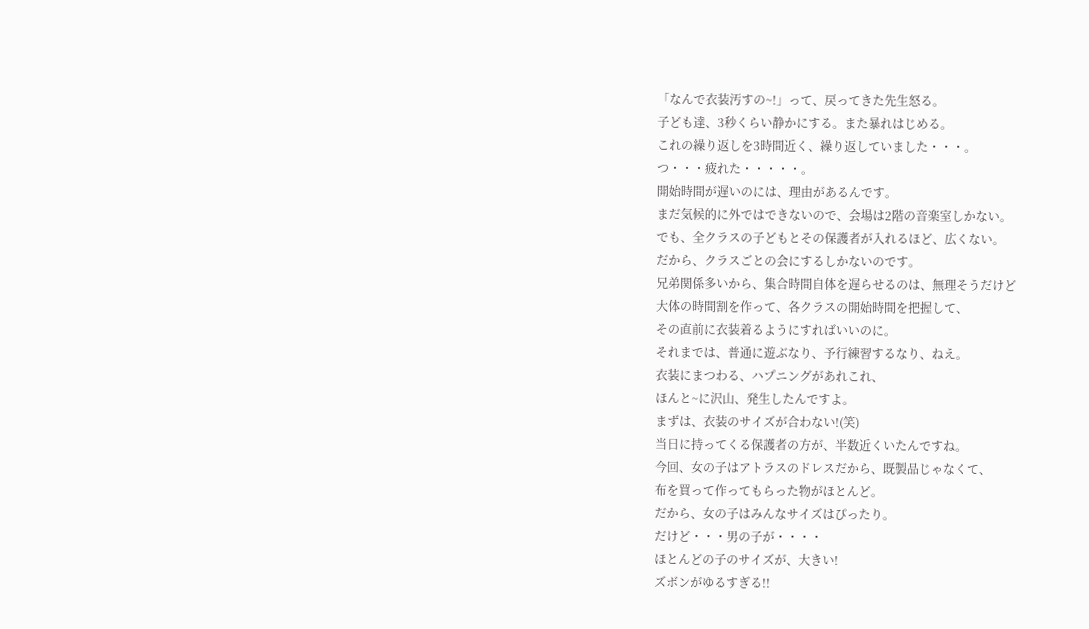「なんで衣装汚すの~!」って、戻ってきた先生怒る。
子ども達、3秒くらい静かにする。また暴れはじめる。
これの繰り返しを3時間近く、繰り返していました・・・。
つ・・・疲れた・・・・・。
開始時間が遅いのには、理由があるんです。
まだ気候的に外ではできないので、会場は2階の音楽室しかない。
でも、全クラスの子どもとその保護者が入れるほど、広くない。
だから、クラスごとの会にするしかないのです。
兄弟関係多いから、集合時間自体を遅らせるのは、無理そうだけど
大体の時間割を作って、各クラスの開始時間を把握して、
その直前に衣装着るようにすればいいのに。
それまでは、普通に遊ぶなり、予行練習するなり、ねえ。
衣装にまつわる、ハプニングがあれこれ、
ほんと~に沢山、発生したんですよ。
まずは、衣装のサイズが合わない!(笑)
当日に持ってくる保護者の方が、半数近くいたんですね。
今回、女の子はアトラスのドレスだから、既製品じゃなくて、
布を買って作ってもらった物がほとんど。
だから、女の子はみんなサイズはぴったり。
だけど・・・男の子が・・・・
ほとんどの子のサイズが、大きい!
ズボンがゆるすぎる!!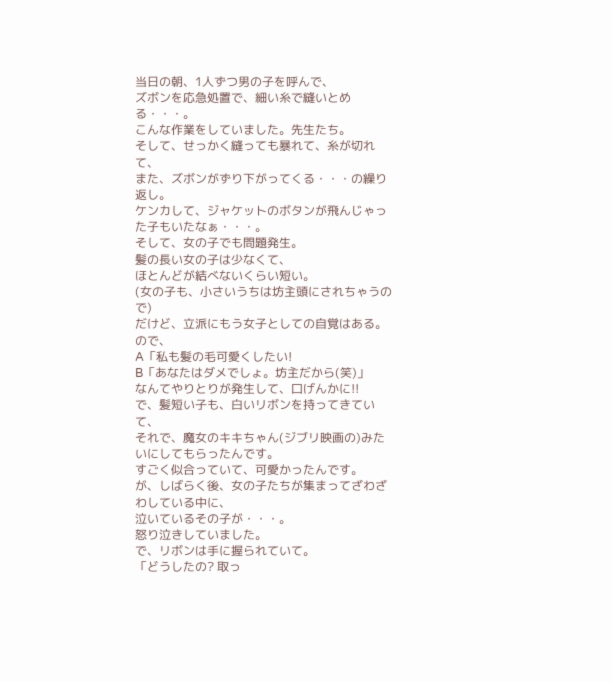当日の朝、1人ずつ男の子を呼んで、
ズボンを応急処置で、細い糸で縫いとめる・・・。
こんな作業をしていました。先生たち。
そして、せっかく縫っても暴れて、糸が切れて、
また、ズボンがずり下がってくる・・・の繰り返し。
ケンカして、ジャケットのボタンが飛んじゃった子もいたなぁ・・・。
そして、女の子でも問題発生。
髪の長い女の子は少なくて、
ほとんどが結べないくらい短い。
(女の子も、小さいうちは坊主頭にされちゃうので)
だけど、立派にもう女子としての自覚はある。
ので、
A「私も髪の毛可愛くしたい!
B「あなたはダメでしょ。坊主だから(笑)」
なんてやりとりが発生して、口げんかに!!
で、髪短い子も、白いリボンを持ってきていて、
それで、魔女のキキちゃん(ジブリ映画の)みたいにしてもらったんです。
すごく似合っていて、可愛かったんです。
が、しばらく後、女の子たちが集まってざわざわしている中に、
泣いているその子が・・・。
怒り泣きしていました。
で、リボンは手に握られていて。
「どうしたの? 取っ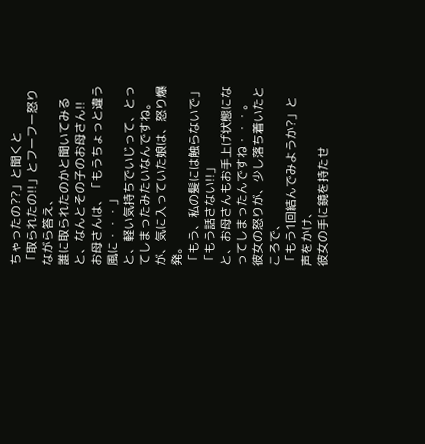ちゃったの??」と聞くと
「取られたの!!」とフーフー怒りながら答え、
誰に取られたのかと聞いてみると、なんとその子のお母さん!!
お母さんは、「もうちょっと違う風に・・・」
と、軽い気持ちでいじって、とってしまったみたいなんですね。
が、気に入っていた娘は、怒り爆発。
「もう、私の髪には触らないで」
「もう話さない!!」
と、お母さんもお手上げ状態になってしまったんですね・・・。
彼女の怒りが、少し落ち着いたところで、
「もう1回結んでみようか?」と声をかけ、
彼女の手に鏡を持たせ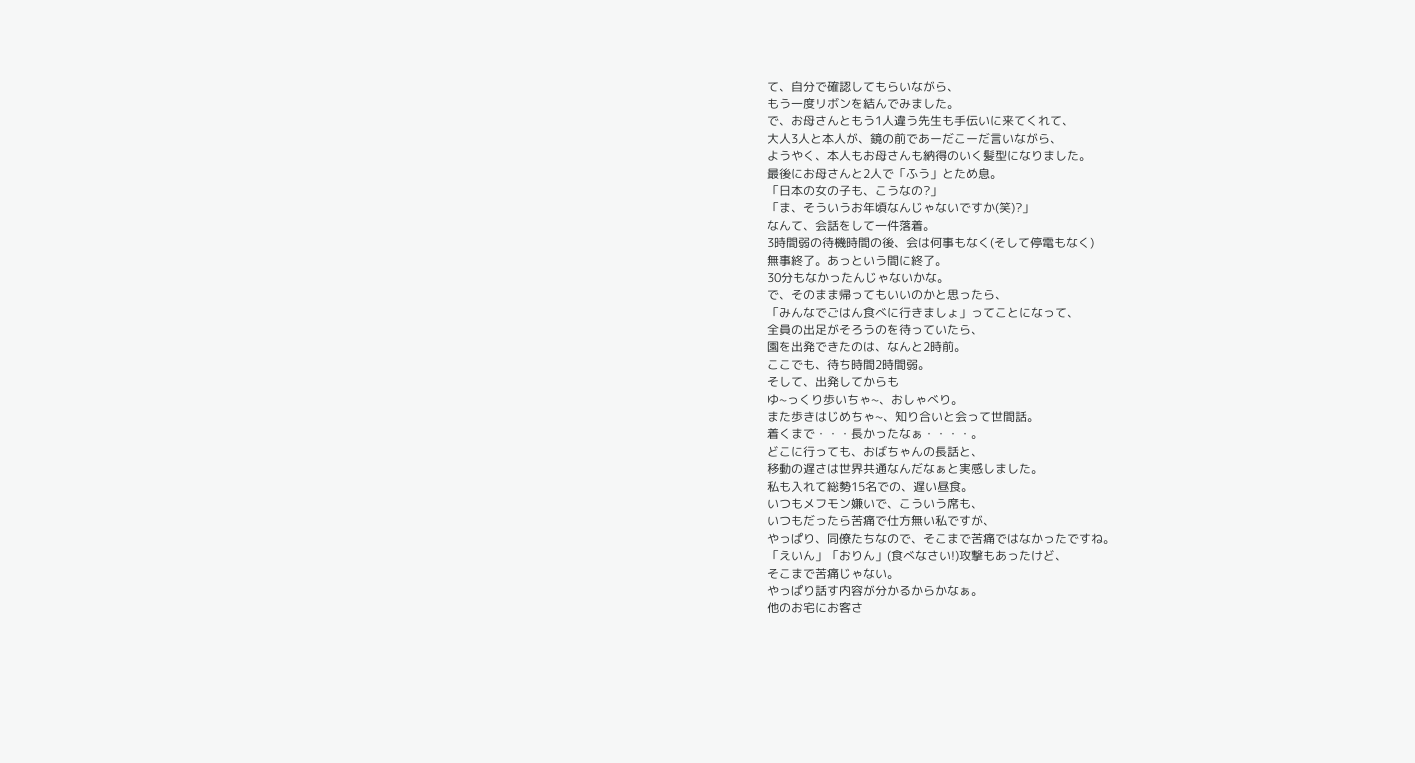て、自分で確認してもらいながら、
もう一度リボンを結んでみました。
で、お母さんともう1人違う先生も手伝いに来てくれて、
大人3人と本人が、鏡の前であーだこーだ言いながら、
ようやく、本人もお母さんも納得のいく髪型になりました。
最後にお母さんと2人で「ふう」とため息。
「日本の女の子も、こうなの?」
「ま、そういうお年頃なんじゃないですか(笑)?」
なんて、会話をして一件落着。
3時間弱の待機時間の後、会は何事もなく(そして停電もなく)
無事終了。あっという間に終了。
30分もなかったんじゃないかな。
で、そのまま帰ってもいいのかと思ったら、
「みんなでごはん食べに行きましょ」ってことになって、
全員の出足がそろうのを待っていたら、
園を出発できたのは、なんと2時前。
ここでも、待ち時間2時間弱。
そして、出発してからも
ゆ~っくり歩いちゃ~、おしゃべり。
また歩きはじめちゃ~、知り合いと会って世間話。
着くまで・・・長かったなぁ・・・・。
どこに行っても、おばちゃんの長話と、
移動の遅さは世界共通なんだなぁと実感しました。
私も入れて総勢15名での、遅い昼食。
いつもメフモン嫌いで、こういう席も、
いつもだったら苦痛で仕方無い私ですが、
やっぱり、同僚たちなので、そこまで苦痛ではなかったですね。
「えいん」「おりん」(食べなさい!)攻撃もあったけど、
そこまで苦痛じゃない。
やっぱり話す内容が分かるからかなぁ。
他のお宅にお客さ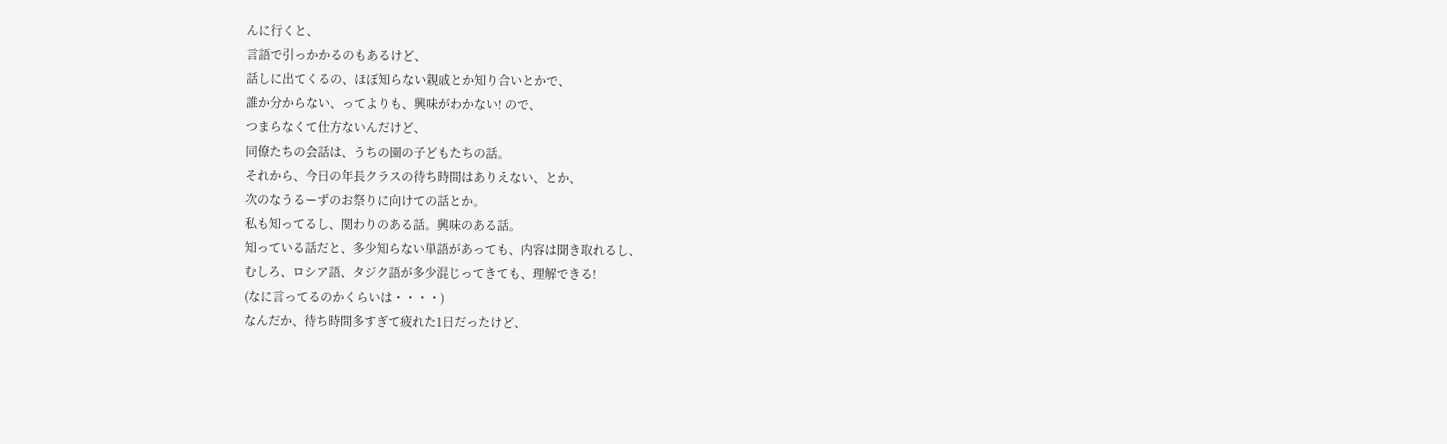んに行くと、
言語で引っかかるのもあるけど、
話しに出てくるの、ほぼ知らない親戚とか知り合いとかで、
誰か分からない、ってよりも、興味がわかない! ので、
つまらなくて仕方ないんだけど、
同僚たちの会話は、うちの園の子どもたちの話。
それから、今日の年長クラスの待ち時間はありえない、とか、
次のなうるーずのお祭りに向けての話とか。
私も知ってるし、関わりのある話。興味のある話。
知っている話だと、多少知らない単語があっても、内容は聞き取れるし、
むしろ、ロシア語、タジク語が多少混じってきても、理解できる!
(なに言ってるのかくらいは・・・・)
なんだか、待ち時間多すぎて疲れた1日だったけど、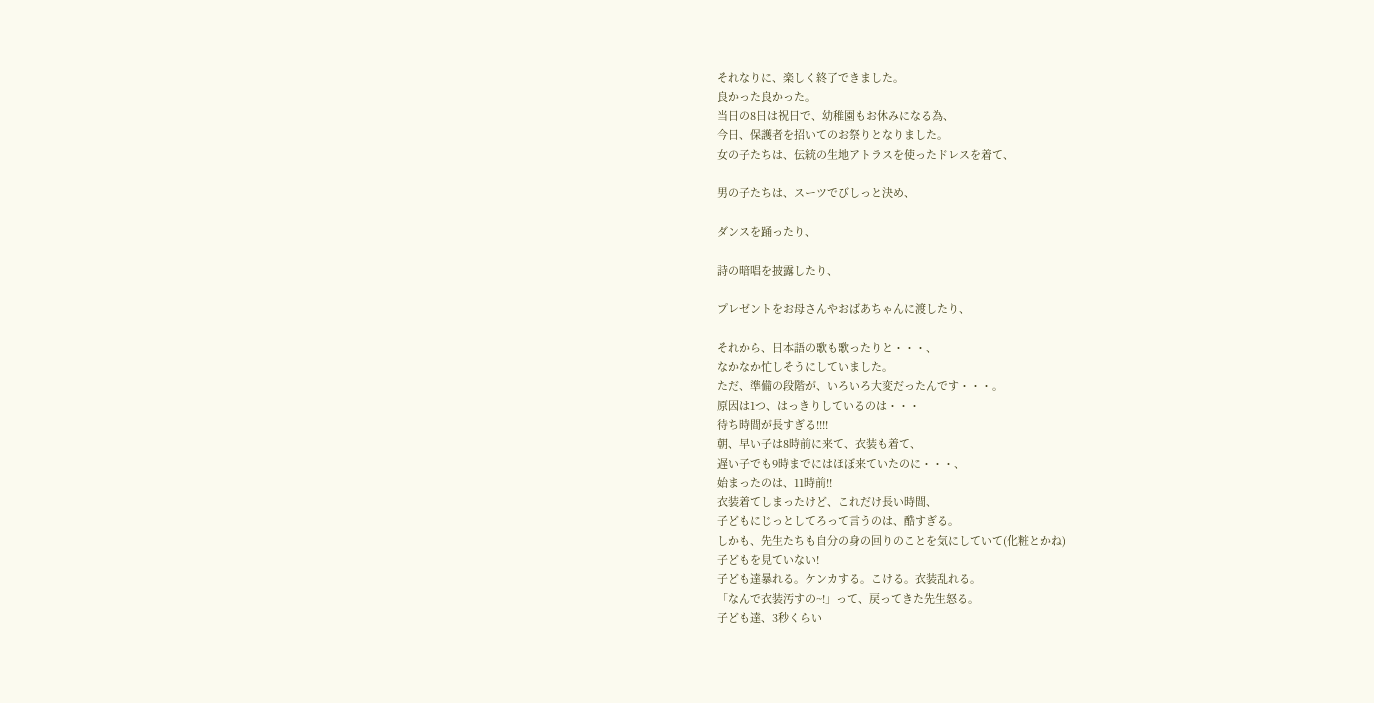それなりに、楽しく終了できました。
良かった良かった。
当日の8日は祝日で、幼稚園もお休みになる為、
今日、保護者を招いてのお祭りとなりました。
女の子たちは、伝統の生地アトラスを使ったドレスを着て、

男の子たちは、スーツでびしっと決め、

ダンスを踊ったり、

詩の暗唱を披露したり、

プレゼントをお母さんやおばあちゃんに渡したり、

それから、日本語の歌も歌ったりと・・・、
なかなか忙しそうにしていました。
ただ、準備の段階が、いろいろ大変だったんです・・・。
原因は1つ、はっきりしているのは・・・
待ち時間が長すぎる!!!!
朝、早い子は8時前に来て、衣装も着て、
遅い子でも9時までにはほぼ来ていたのに・・・、
始まったのは、11時前!!
衣装着てしまったけど、これだけ長い時間、
子どもにじっとしてろって言うのは、酷すぎる。
しかも、先生たちも自分の身の回りのことを気にしていて(化粧とかね)
子どもを見ていない!
子ども達暴れる。ケンカする。こける。衣装乱れる。
「なんで衣装汚すの~!」って、戻ってきた先生怒る。
子ども達、3秒くらい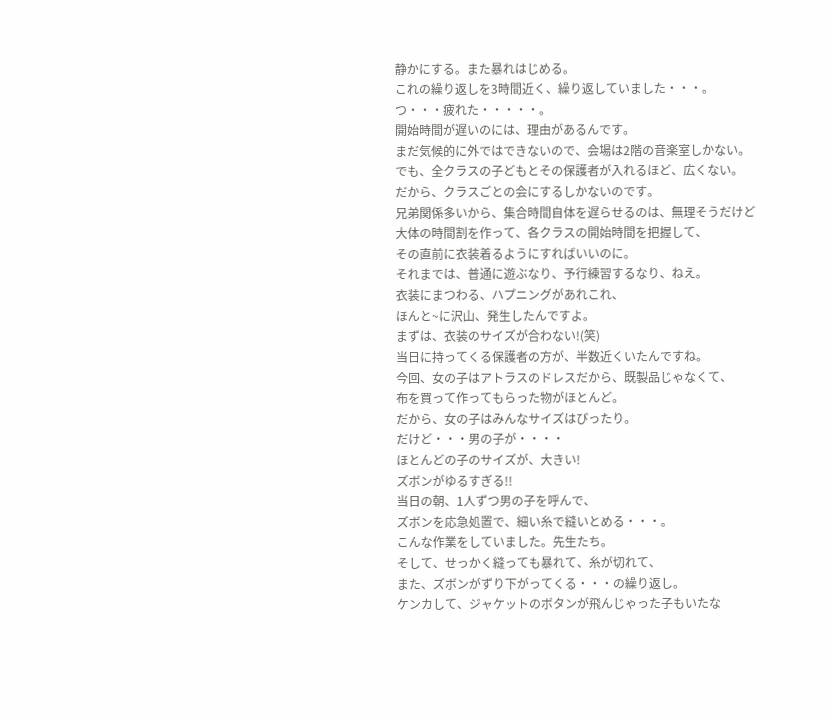静かにする。また暴れはじめる。
これの繰り返しを3時間近く、繰り返していました・・・。
つ・・・疲れた・・・・・。
開始時間が遅いのには、理由があるんです。
まだ気候的に外ではできないので、会場は2階の音楽室しかない。
でも、全クラスの子どもとその保護者が入れるほど、広くない。
だから、クラスごとの会にするしかないのです。
兄弟関係多いから、集合時間自体を遅らせるのは、無理そうだけど
大体の時間割を作って、各クラスの開始時間を把握して、
その直前に衣装着るようにすればいいのに。
それまでは、普通に遊ぶなり、予行練習するなり、ねえ。
衣装にまつわる、ハプニングがあれこれ、
ほんと~に沢山、発生したんですよ。
まずは、衣装のサイズが合わない!(笑)
当日に持ってくる保護者の方が、半数近くいたんですね。
今回、女の子はアトラスのドレスだから、既製品じゃなくて、
布を買って作ってもらった物がほとんど。
だから、女の子はみんなサイズはぴったり。
だけど・・・男の子が・・・・
ほとんどの子のサイズが、大きい!
ズボンがゆるすぎる!!
当日の朝、1人ずつ男の子を呼んで、
ズボンを応急処置で、細い糸で縫いとめる・・・。
こんな作業をしていました。先生たち。
そして、せっかく縫っても暴れて、糸が切れて、
また、ズボンがずり下がってくる・・・の繰り返し。
ケンカして、ジャケットのボタンが飛んじゃった子もいたな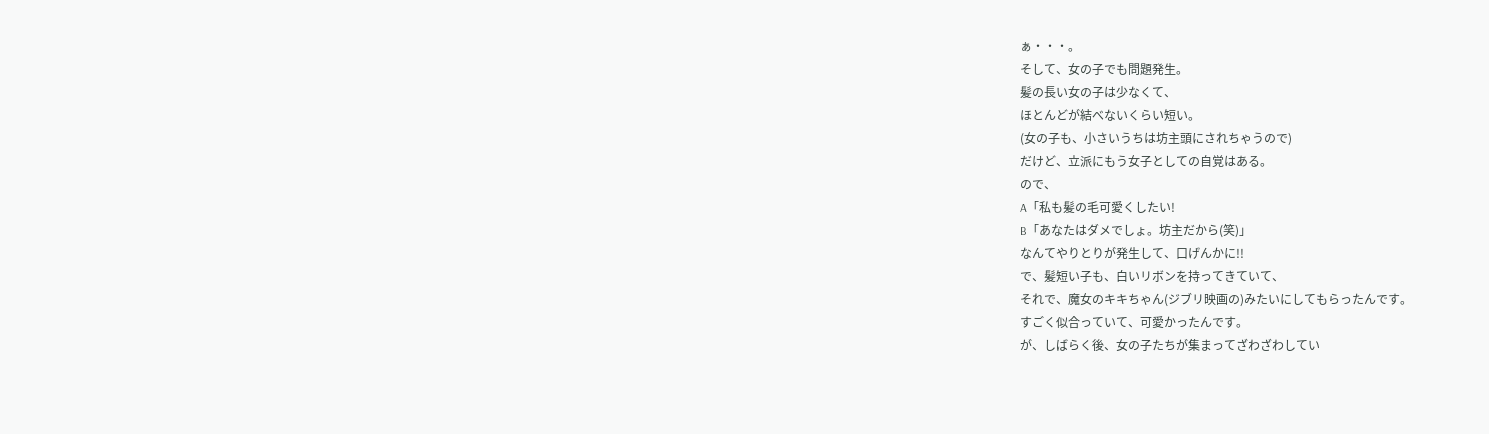ぁ・・・。
そして、女の子でも問題発生。
髪の長い女の子は少なくて、
ほとんどが結べないくらい短い。
(女の子も、小さいうちは坊主頭にされちゃうので)
だけど、立派にもう女子としての自覚はある。
ので、
A「私も髪の毛可愛くしたい!
B「あなたはダメでしょ。坊主だから(笑)」
なんてやりとりが発生して、口げんかに!!
で、髪短い子も、白いリボンを持ってきていて、
それで、魔女のキキちゃん(ジブリ映画の)みたいにしてもらったんです。
すごく似合っていて、可愛かったんです。
が、しばらく後、女の子たちが集まってざわざわしてい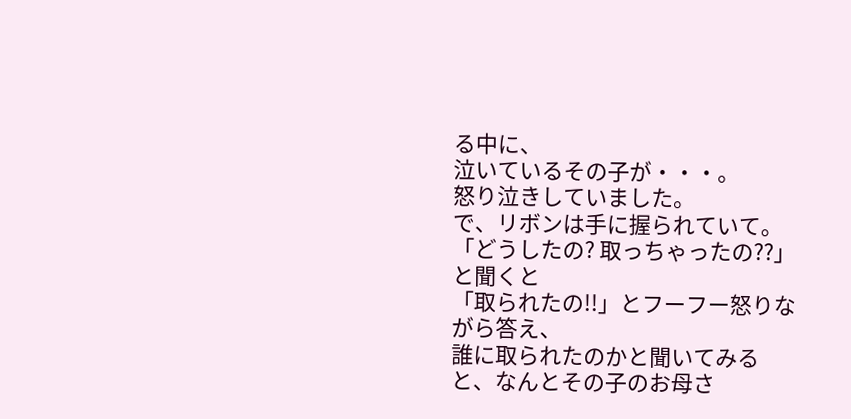る中に、
泣いているその子が・・・。
怒り泣きしていました。
で、リボンは手に握られていて。
「どうしたの? 取っちゃったの??」と聞くと
「取られたの!!」とフーフー怒りながら答え、
誰に取られたのかと聞いてみると、なんとその子のお母さ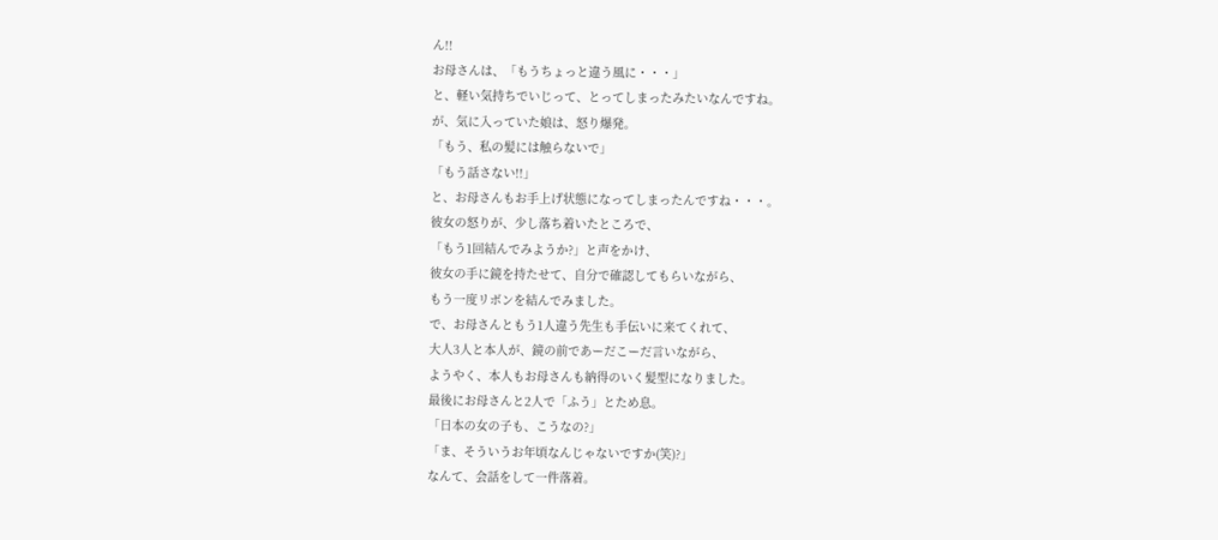ん!!
お母さんは、「もうちょっと違う風に・・・」
と、軽い気持ちでいじって、とってしまったみたいなんですね。
が、気に入っていた娘は、怒り爆発。
「もう、私の髪には触らないで」
「もう話さない!!」
と、お母さんもお手上げ状態になってしまったんですね・・・。
彼女の怒りが、少し落ち着いたところで、
「もう1回結んでみようか?」と声をかけ、
彼女の手に鏡を持たせて、自分で確認してもらいながら、
もう一度リボンを結んでみました。
で、お母さんともう1人違う先生も手伝いに来てくれて、
大人3人と本人が、鏡の前であーだこーだ言いながら、
ようやく、本人もお母さんも納得のいく髪型になりました。
最後にお母さんと2人で「ふう」とため息。
「日本の女の子も、こうなの?」
「ま、そういうお年頃なんじゃないですか(笑)?」
なんて、会話をして一件落着。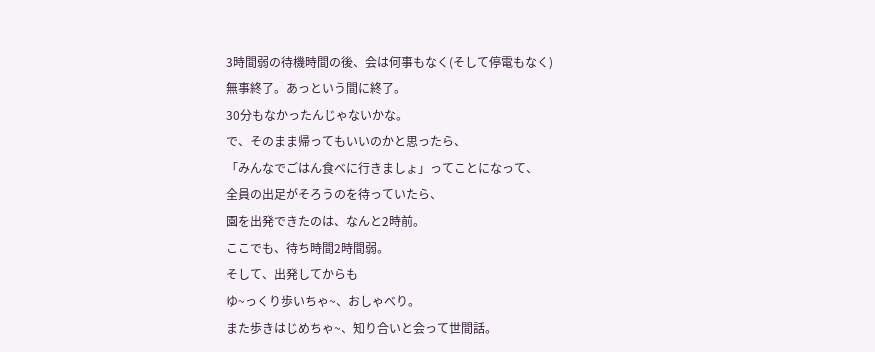3時間弱の待機時間の後、会は何事もなく(そして停電もなく)
無事終了。あっという間に終了。
30分もなかったんじゃないかな。
で、そのまま帰ってもいいのかと思ったら、
「みんなでごはん食べに行きましょ」ってことになって、
全員の出足がそろうのを待っていたら、
園を出発できたのは、なんと2時前。
ここでも、待ち時間2時間弱。
そして、出発してからも
ゆ~っくり歩いちゃ~、おしゃべり。
また歩きはじめちゃ~、知り合いと会って世間話。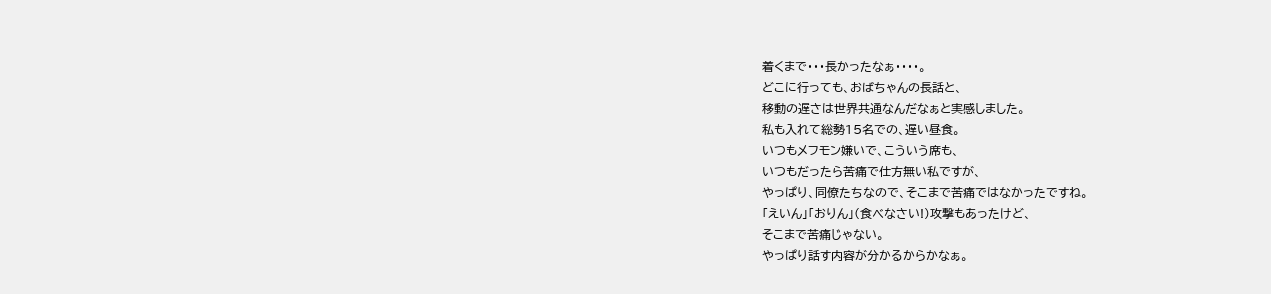着くまで・・・長かったなぁ・・・・。
どこに行っても、おばちゃんの長話と、
移動の遅さは世界共通なんだなぁと実感しました。
私も入れて総勢15名での、遅い昼食。
いつもメフモン嫌いで、こういう席も、
いつもだったら苦痛で仕方無い私ですが、
やっぱり、同僚たちなので、そこまで苦痛ではなかったですね。
「えいん」「おりん」(食べなさい!)攻撃もあったけど、
そこまで苦痛じゃない。
やっぱり話す内容が分かるからかなぁ。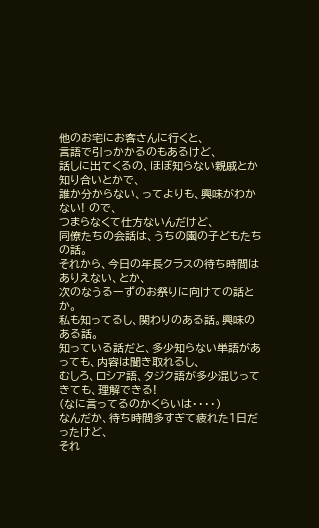他のお宅にお客さんに行くと、
言語で引っかかるのもあるけど、
話しに出てくるの、ほぼ知らない親戚とか知り合いとかで、
誰か分からない、ってよりも、興味がわかない! ので、
つまらなくて仕方ないんだけど、
同僚たちの会話は、うちの園の子どもたちの話。
それから、今日の年長クラスの待ち時間はありえない、とか、
次のなうるーずのお祭りに向けての話とか。
私も知ってるし、関わりのある話。興味のある話。
知っている話だと、多少知らない単語があっても、内容は聞き取れるし、
むしろ、ロシア語、タジク語が多少混じってきても、理解できる!
(なに言ってるのかくらいは・・・・)
なんだか、待ち時間多すぎて疲れた1日だったけど、
それ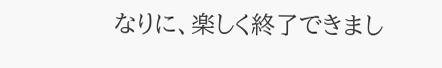なりに、楽しく終了できまし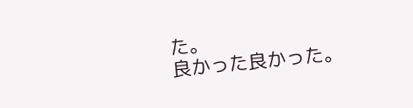た。
良かった良かった。